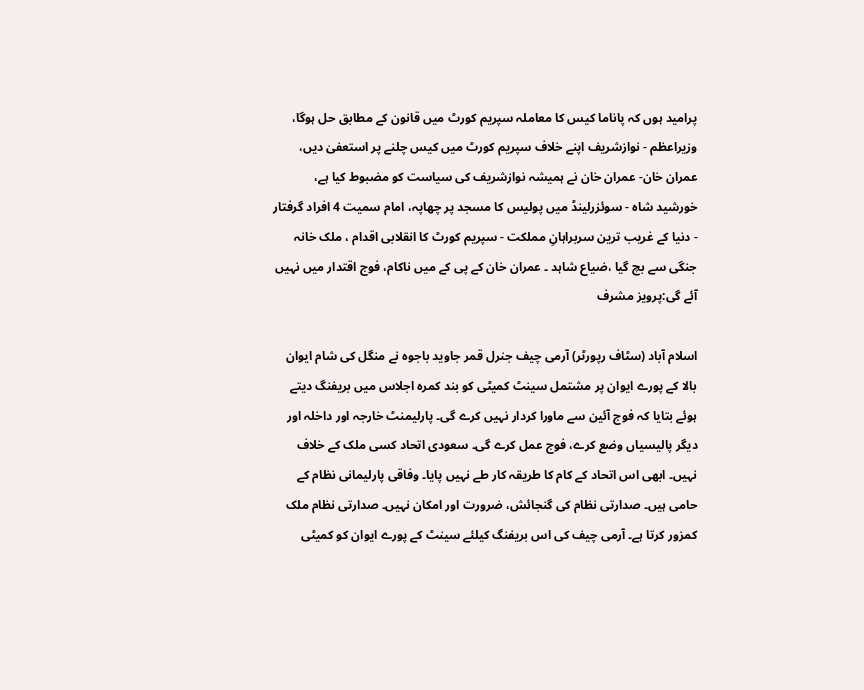پرامید ہوں کہ پاناما کیس کا معاملہ سپریم کورٹ میں قانون کے مطابق حل ہوگا، وزیراعظم - نوازشریف اپنے خلاف سپریم کورٹ میں کیس چلنے پر استعفیٰ دیں، عمران خان- عمران خان نے ہمیشہ نوازشریف کی سیاست کو مضبوط کیا ہے، خورشید شاہ - سوئزرلینڈ میں پولیس کا مسجد پر چھاپہ، امام سمیت 4 افراد گرفتار - دنیا کے غریب ترین سربراہانِ مملکت - سپریم کورٹ کا انقلابی اقدام ، ملک خانہ جنگی سے بچ گیا ،ضیاع شاہد ۔ عمران خان کے پی کے میں ناکام، فوج اقتدار میں نہیں آئے گی:پرویز مشرف

اسلام آباد (سٹاف رپورٹر) آرمی چیف جنرل قمر جاوید باجوہ نے منگل کی شام ایوان بالا کے پورے ایوان پر مشتمل سینٹ کمیٹی کو بند کمرہ اجلاس میں بریفنگ دیتے ہوئے بتایا کہ فوج آئین سے ماورا کردار نہیں کرے گی۔ پارلیمنٹ خارجہ اور داخلہ اور دیگر پالیسیاں وضع کرے، فوج عمل کرے گی۔ سعودی اتحاد کسی ملک کے خلاف نہیں۔ ابھی اس اتحاد کے کام کا طریقہ کار طے نہیں پایا۔ وفاقی پارلیمانی نظام کے حامی ہیں۔ صدارتی نظام کی گنجائش، ضرورت اور امکان نہیں۔ صدارتی نظام ملک کمزور کرتا ہے۔ آرمی چیف کی اس بریفنگ کیلئے سینٹ کے پورے ایوان کو کمیٹی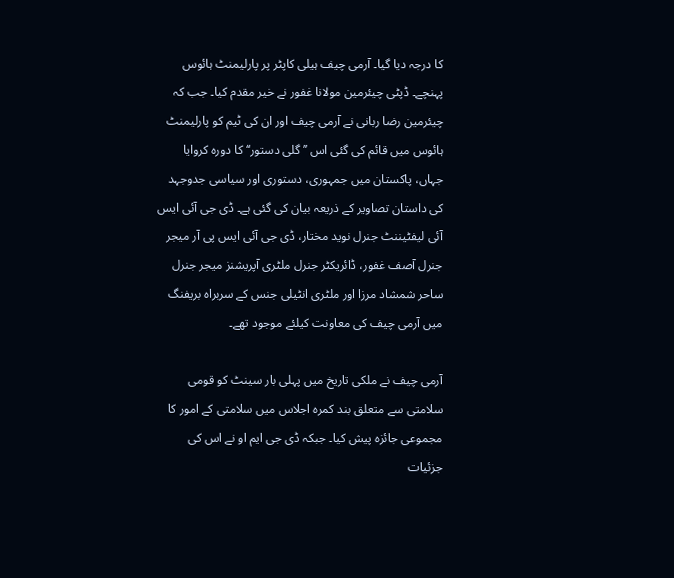کا درجہ دیا گیا۔ آرمی چیف ہیلی کاپٹر پر پارلیمنٹ ہائوس پہنچے۔ ڈپٹی چیئرمین مولانا غفور نے خیر مقدم کیا۔ جب کہ چیئرمین رضا ربانی نے آرمی چیف اور ان کی ٹیم کو پارلیمنٹ ہائوس میں قائم کی گئی اس ’’گلی دستور‘‘ کا دورہ کروایا جہاں، پاکستان میں جمہوری، دستوری اور سیاسی جدوجہد کی داستان تصاویر کے ذریعہ بیان کی گئی ہے۔ ڈی جی آئی ایس آئی لیفٹیننٹ جنرل نوید مختار، ڈی جی آئی ایس پی آر میجر جنرل آصف غفور، ڈائریکٹر جنرل ملٹری آپریشنز میجر جنرل ساحر شمشاد مرزا اور ملٹری انٹیلی جنس کے سربراہ بریفنگ میں آرمی چیف کی معاونت کیلئے موجود تھے۔

آرمی چیف نے ملکی تاریخ میں پہلی بار سینٹ کو قومی سلامتی سے متعلق بند کمرہ اجلاس میں سلامتی کے امور کا مجموعی جائزہ پیش کیا۔ جبکہ ڈی جی ایم او نے اس کی جزئیات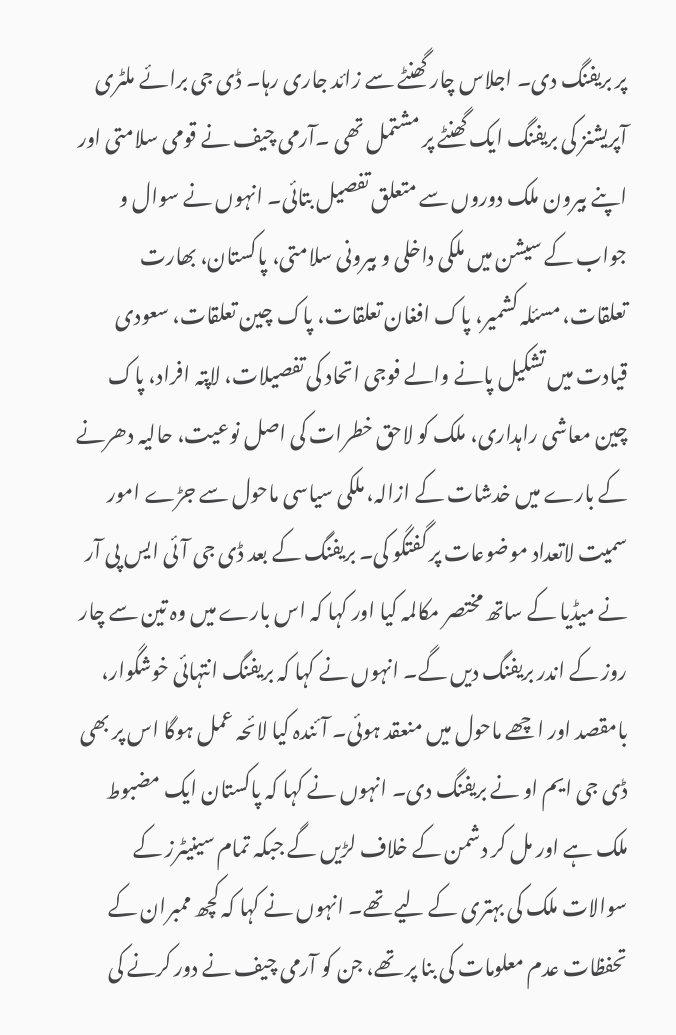پر بریفنگ دی۔ اجلاس چار گھنٹے سے زائد جاری رہا۔ ڈی جی برائے ملٹری آپریشنز کی بریفنگ ایک گھنٹے پر مشتمل تھی ۔آرمی چیف نے قومی سلامتی اور اپنے بیرون ملک دوروں سے متعلق تفصیل بتائی۔ انہوں نے سوال و جواب کے سیشن میں ملکی داخلی و بیرونی سلامتی، پاکستان، بھارت تعلقات، مسئلہ کشمیر، پاک افغان تعلقات، پاک چین تعلقات، سعودی قیادت میں تشکیل پانے والے فوجی اتحاد کی تفصیلات، لاپتہ افراد، پاک چین معاشی راہداری، ملک کو لاحق خطرات کی اصل نوعیت، حالیہ دھرنے کے بارے میں خدشات کے ازالہ، ملکی سیاسی ماحول سے جڑے امور سمیت لاتعداد موضوعات پر گفتگو کی۔ بریفنگ کے بعد ڈی جی آئی ایس پی آر نے میڈیا کے ساتھ مختصر مکالمہ کیا اور کہا کہ اس بارے میں وہ تین سے چار روز کے اندر بریفنگ دیں گے۔ انہوں نے کہا کہ بریفنگ انتہائی خوشگوار، بامقصد اور اچھے ماحول میں منعقد ہوئی۔ آئندہ کیا لائحہ عمل ہوگا اس پر بھی ڈی جی ایم او نے بریفنگ دی۔ انہوں نے کہا کہ پاکستان ایک مضبوط ملک ہے اور مل کر دشمن کے خلاف لڑیں گے جبکہ تمام سینیٹرز کے سوالات ملک کی بہتری کے لیے تھے۔ انہوں نے کہا کہ کچھ ممبران کے تحفظات عدم معلومات کی بنا پر تھے، جن کو آرمی چیف نے دور کرنے کی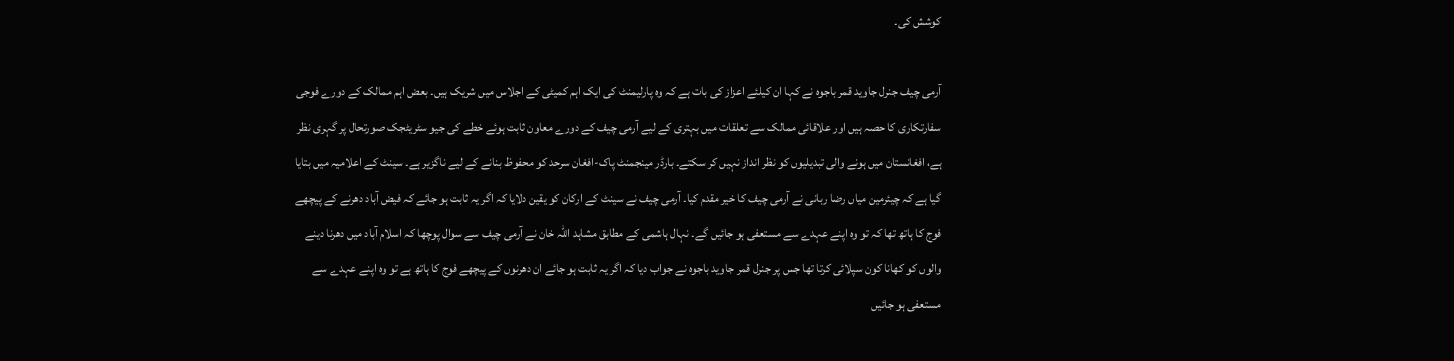کوشش کی۔

آرمی چیف جنرل جاوید قمر باجوہ نے کہا ان کیلئے اعزاز کی بات ہے کہ وہ پارلیمنٹ کی ایک اہم کمیٹی کے اجلاس میں شریک ہیں۔ بعض اہم ممالک کے دورے فوجی سفارتکاری کا حصہ ہیں اور علاقائی ممالک سے تعلقات میں بہتری کے لیے آرمی چیف کے دورے معاون ثابت ہوئے خطے کی جیو سٹریٹجک صورتحال پر گہری نظر ہے، افغانستان میں ہونے والی تبدیلیوں کو نظر انداز نہیں کر سکتے۔ بارڈر مینجمنٹ پاک-افغان سرحد کو محفوظ بنانے کے لیے ناگزیر ہے۔ سینٹ کے اعلامیہ میں بتایا گیا ہے کہ چیئرمین میاں رضا ربانی نے آرمی چیف کا خیر مقدم کیا۔ آرمی چیف نے سینٹ کے ارکان کو یقین دلایا کہ اگر یہ ثابت ہو جائے کہ فیض آباد دھرنے کے پیچھے فوج کا ہاتھ تھا کہ تو وہ اپنے عہدے سے مستعفی ہو جائیں گے۔ نہال ہاشمی کے مطابق مشاہد اللہ خان نے آرمی چیف سے سوال پوچھا کہ اسلام آباد میں دھرنا دینے والوں کو کھانا کون سپلائی کرتا تھا جس پر جنرل قمر جاوید باجوہ نے جواب دیا کہ اگر یہ ثابت ہو جائے ان دھرنوں کے پیچھے فوج کا ہاتھ ہے تو وہ اپنے عہدے سے مستعفی ہو جائیں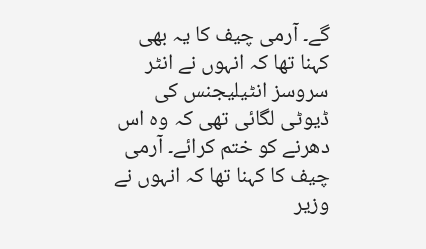گے۔ آرمی چیف کا یہ بھی کہنا تھا کہ انہوں نے انٹر سروسز انٹیلیجنس کی ڈیوٹی لگائی تھی کہ وہ اس دھرنے کو ختم کرائے۔ آرمی چیف کا کہنا تھا کہ انہوں نے وزیر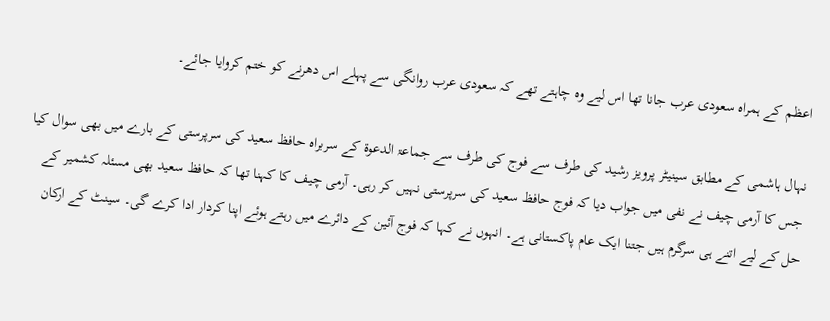اعظم کے ہمراہ سعودی عرب جانا تھا اس لیے وہ چاہتے تھے کہ سعودی عرب روانگی سے پہلے اس دھرنے کو ختم کروایا جائے۔

نہال ہاشمی کے مطابق سینیٹر پرویز رشید کی طرف سے فوج کی طرف سے جماعۃ الدعوۃ کے سربراہ حافظ سعید کی سرپرستی کے بارے میں بھی سوال کیا جس کا آرمی چیف نے نفی میں جواب دیا کہ فوج حافظ سعید کی سرپرستی نہیں کر رہی۔ آرمی چیف کا کہنا تھا کہ حافظ سعید بھی مسئلہ کشمیر کے حل کے لیے اتنے ہی سرگرم ہیں جتنا ایک عام پاکستانی ہے۔ انہوں نے کہا کہ فوج آئین کے دائرے میں رہتے ہوئے اپنا کردار ادا کرے گی۔ سینٹ کے ارکان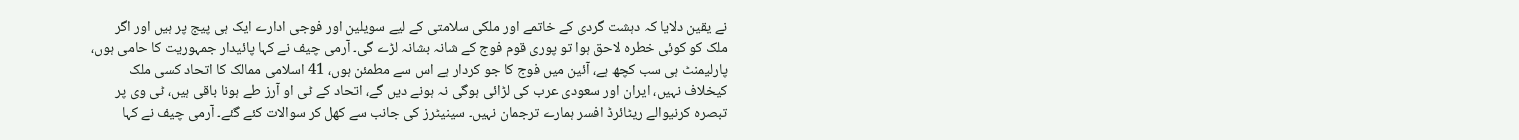نے یقین دلایا کہ دہشت گردی کے خاتمے اور ملکی سلامتی کے لیے سویلین اور فوجی ادارے ایک ہی پیج پر ہیں اور اگر ملک کو کوئی خطرہ لاحق ہوا تو پوری قوم فوج کے شانہ بشانہ لڑے گی۔ آرمی چیف نے کہا پائیدار جمہوریت کا حامی ہوں، پارلیمنٹ ہی سب کچھ ہے، آئین میں فوج کا جو کردار ہے اس سے مطمئن ہوں، 41 اسلامی ممالک کا اتحاد کسی ملک کیخلاف نہیں، ایران اور سعودی عرب کی لڑائی ہوگی نہ ہونے دیں گے، اتحاد کے ٹی او آرز طے ہونا باقی ہیں، ٹی وی پر تبصرہ کرنیوالے ریٹائرڈ افسر ہمارے ترجمان نہیں۔ سینیٹرز کی جانب سے کھل کر سوالات کئے گئے۔ آرمی چیف نے کہا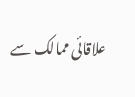علاقائی ممالک سے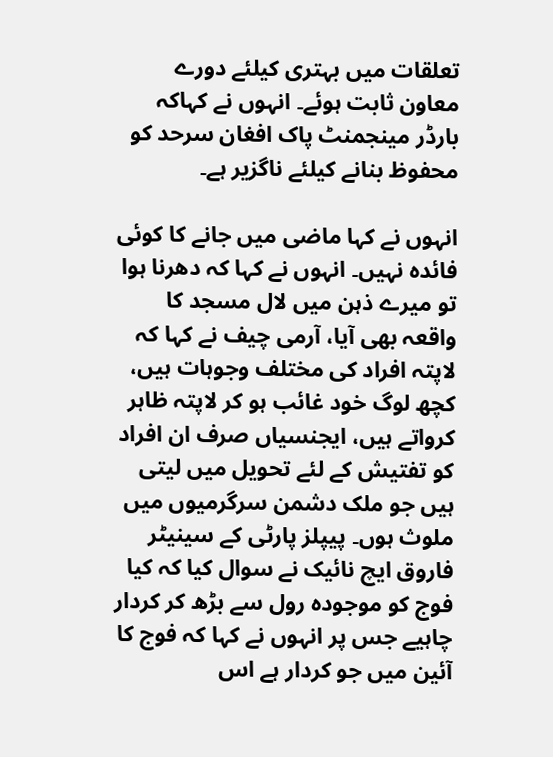تعلقات میں بہتری کیلئے دورے معاون ثابت ہوئے۔ انہوں نے کہاکہ بارڈر مینجمنٹ پاک افغان سرحد کو محفوظ بنانے کیلئے ناگزیر ہے۔

انہوں نے کہا ماضی میں جانے کا کوئی فائدہ نہیں۔ انہوں نے کہا کہ دھرنا ہوا تو میرے ذہن میں لال مسجد کا واقعہ بھی آیا، آرمی چیف نے کہا کہ لاپتہ افراد کی مختلف وجوہات ہیں، کچھ لوگ خود غائب ہو کر لاپتہ ظاہر کرواتے ہیں، ایجنسیاں صرف ان افراد کو تفتیش کے لئے تحویل میں لیتی ہیں جو ملک دشمن سرگرمیوں میں ملوث ہوں۔ پیپلز پارٹی کے سینیٹر فاروق ایچ نائیک نے سوال کیا کہ کیا فوج کو موجودہ رول سے بڑھ کر کردار چاہیے جس پر انہوں نے کہا کہ فوج کا آئین میں جو کردار ہے اس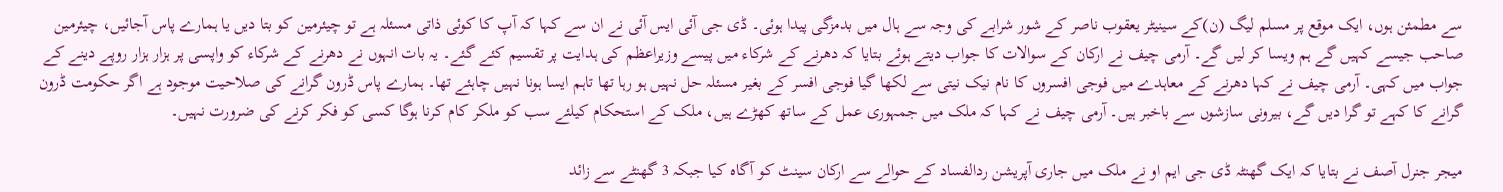سے مطمئن ہوں، ایک موقع پر مسلم لیگ (ن)کے سینیٹر یعقوب ناصر کے شور شرابے کی وجہ سے ہال میں بدمزگی پیدا ہوئی۔ ڈی جی آئی ایس آئی نے ان سے کہا کہ آپ کا کوئی ذاتی مسئلہ ہے تو چیئرمین کو بتا دیں یا ہمارے پاس آجائیں، چیئرمین صاحب جیسے کہیں گے ہم ویسا کر لیں گے۔ آرمی چیف نے ارکان کے سوالات کا جواب دیتے ہوئے بتایا کہ دھرنے کے شرکاء میں پیسے وزیراعظم کی ہدایت پر تقسیم کئے گئے۔ یہ بات انہوں نے دھرنے کے شرکاء کو واپسی پر ہزار ہزار روپے دینے کے جواب میں کہی۔ آرمی چیف نے کہا دھرنے کے معاہدے میں فوجی افسروں کا نام نیک نیتی سے لکھا گیا فوجی افسر کے بغیر مسئلہ حل نہیں ہو رہا تھا تاہم ایسا ہونا نہیں چاہئے تھا۔ ہمارے پاس ڈرون گرانے کی صلاحیت موجود ہے اگر حکومت ڈرون گرانے کا کہے تو گرا دیں گے، بیرونی سازشوں سے باخبر ہیں۔ آرمی چیف نے کہا کہ ملک میں جمہوری عمل کے ساتھ کھڑے ہیں، ملک کے استحکام کیلئے سب کو ملکر کام کرنا ہوگا کسی کو فکر کرنے کی ضرورت نہیں۔

میجر جنرل آصف نے بتایا کہ ایک گھنٹہ ڈی جی ایم او نے ملک میں جاری آپریشن ردالفساد کے حوالے سے ارکان سینٹ کو آگاہ کیا جبکہ 3 گھنٹے سے زائد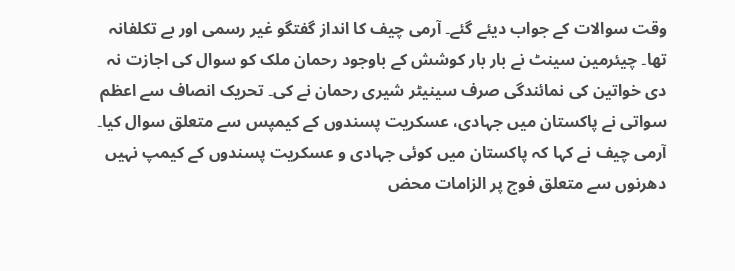وقت سوالات کے جواب دیئے گئے۔ آرمی چیف کا انداز گفتگو غیر رسمی اور بے تکلفانہ تھا۔ چیئرمین سینٹ نے بار بار کوشش کے باوجود رحمان ملک کو سوال کی اجازت نہ دی خواتین کی نمائندگی صرف سینیٹر شیری رحمان نے کی۔ تحریک انصاف سے اعظم سواتی نے پاکستان میں جہادی، عسکریت پسندوں کے کیمپس سے متعلق سوال کیا۔ آرمی چیف نے کہا کہ پاکستان میں کوئی جہادی و عسکریت پسندوں کے کیمپ نہیں دھرنوں سے متعلق فوج پر الزامات محض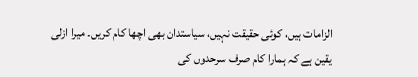الزامات ہیں، کوئی حقیقت نہیں، سیاستدان بھی اچھا کام کریں۔ میرا ازلی یقین ہے کہ ہمارا کام صرف سرحدوں کی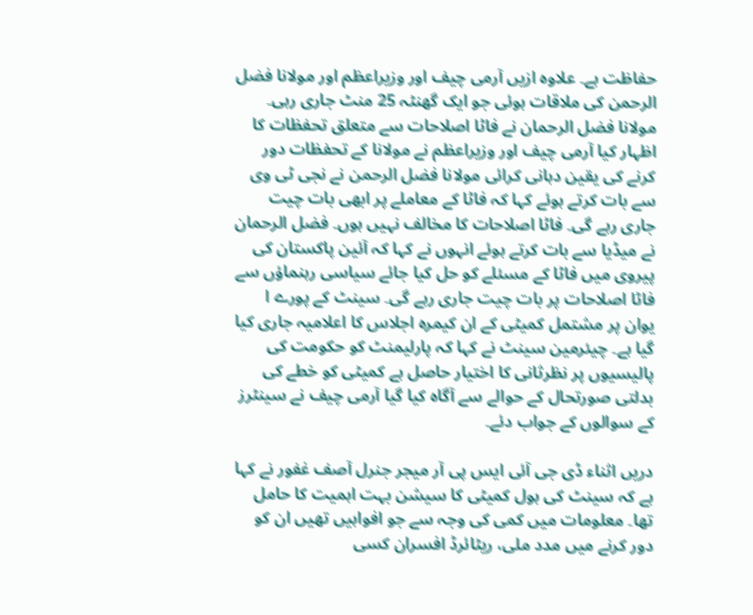حفاظت ہے۔ علاوہ ازیں آرمی چیف اور وزیراعظم اور مولانا فضل الرحمن کی ملاقات ہوئی جو ایک گھنٹہ 25 منٹ جاری رہی۔ مولانا فضل الرحمان نے فاٹا اصلاحات سے متعلق تحفظات کا اظہار کیا آرمی چیف اور وزیراعظم نے مولانا کے تحفظات دور کرنے کی یقین دہانی کرائی مولانا فضل الرحمن نے نجی ٹی وی سے بات کرتے ہوئے کہا کہ فاٹا کے معاملے پر ابھی بات چیت جاری رہے گی۔ فاٹا اصلاحات کا مخالف نہیں ہوں۔ فضل الرحمان نے میڈیا سے بات کرتے ہوئے انہوں نے کہا کہ آئین پاکستان کی پیروی میں فاٹا کے مسئلے کو حل کیا جائے سیاسی رہنماؤں سے فاٹا اصلاحات پر بات چیت جاری رہے گی۔ سینٹ کے پورے ا یوان پر مشتمل کمیٹی کے ان کیمرہ اجلاس کا اعلامیہ جاری کیا گیا ہے۔ چیئرمین سینٹ نے کہا کہ پارلیمنٹ کو حکومت کی پالیسیوں پر نظرثانی کا اختیار حاصل ہے کمیٹی کو خطے کی بدلتی صورتحال کے حوالے سے آگاہ کیا گیا آرمی چیف نے سینٹرز کے سوالوں کے جواب دئے۔

دریں اثناء ڈی جی آئی ایس پی آر میجر جنرل آصف غفور نے کہا ہے کہ سینٹ کی ہول کمیٹی کا سیشن بہت اہمیت کا حامل تھا۔ معلومات میں کمی کی وجہ سے جو افواہیں تھیں ان کو دور کرنے میں مدد ملی، ریٹائرڈ افسران کسی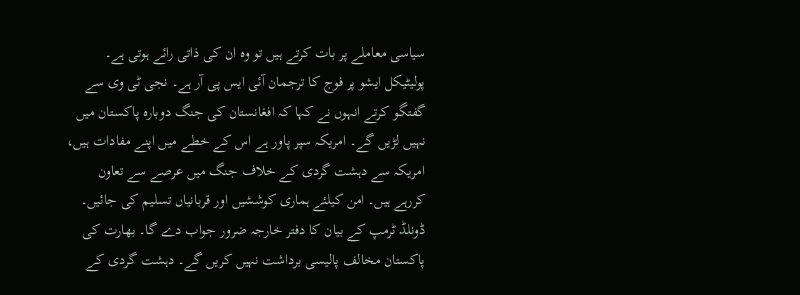سیاسی معاملے پر بات کرتے ہیں تو وہ ان کی ذاتی رائے ہوتی ہے۔ پولیٹیکل ایشو پر فوج کا ترجمان آئی ایس پی آر ہے۔ نجی ٹی وی سے گفتگو کرتے انہوں نے کہا کہ افغانستان کی جنگ دوبارہ پاکستان میں نہیں لڑیں گے۔ امریکہ سپر پاور ہے اس کے خطے میں اپنے مفادات ہیں، امریکہ سے دہشت گردی کے خلاف جنگ میں عرصے سے تعاون کررہے ہیں۔ امن کیلئے ہماری کوششیں اور قربانیاں تسلیم کی جائیں۔ ڈونلڈ ٹرمپ کے بیان کا دفتر خارجہ ضرور جواب دے گا۔ بھارت کی پاکستان مخالف پالیسی برداشت نہیں کریں گے۔ دہشت گردی کے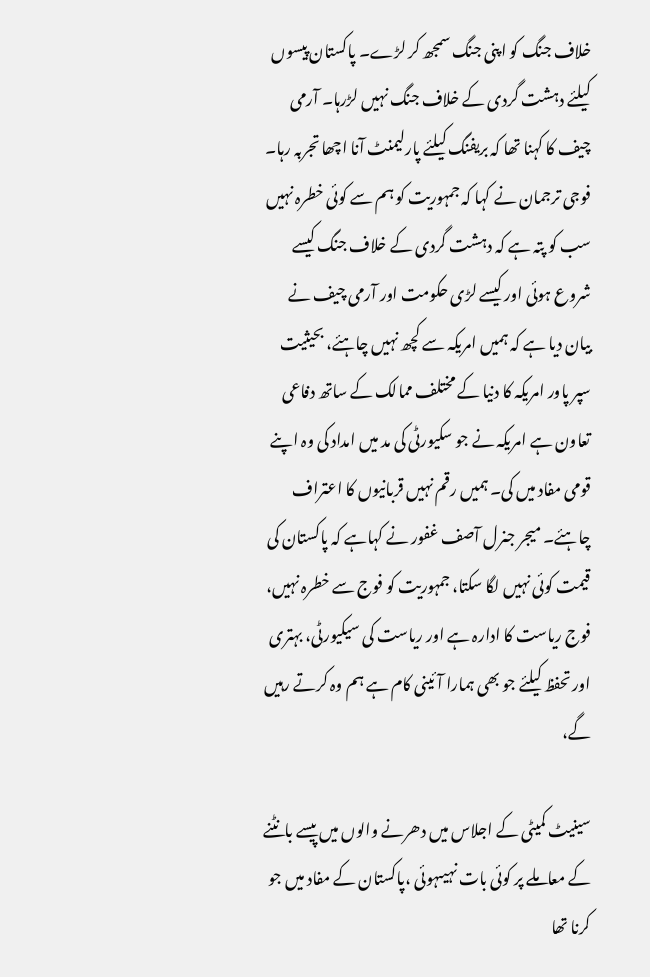خلاف جنگ کو اپنی جنگ سمجھ کر لڑے۔ پاکستان پیسوں کیلئے دہشت گردی کے خلاف جنگ نہیں لڑرہا۔ آرمی چیف کا کہنا تھا کہ بریفنگ کیلئے پارلیمنٹ آنا اچھا تجربہ رہا۔ فوجی ترجمان نے کہا کہ جمہوریت کو ہم سے کوئی خطرہ نہیں سب کو پتہ ہے کہ دہشت گردی کے خلاف جنگ کیسے شروع ہوئی اور کیسے لڑی حکومت اور آرمی چیف نے بیان دیا ہے کہ ہمیں امریکہ سے کچھ نہیں چاہئے، بحیثیت سپر پاور امریکہ کا دنیا کے مختلف ممالک کے ساتھ دفاعی تعاون ہے امریکہ نے جو سکیورٹی کی مد میں امداد کی وہ اپنے قومی مفاد میں کی۔ ہمیں رقم نہیں قربانیوں کا اعتراف چاہئے۔ میجر جنرل آصف غفور نے کہاہے کہ پاکستان کی قیمت کوئی نہیں لگا سکتا، جمہوریت کو فوج سے خطرہ نہیں، فوج ریاست کا ادارہ ہے اور ریاست کی سیکیورٹی، بہتری اور تحفظ کیلئے جو بھی ہمارا آئینی کام ہے ہم وہ کرتے رہیں گے،

سینیٹ کمیٹی کے اجلاس میں دھرنے والوں میں پیسے بانٹنے کے معاملے پر کوئی بات نہیںہوئی ،پاکستان کے مفاد میں جو کرنا تھا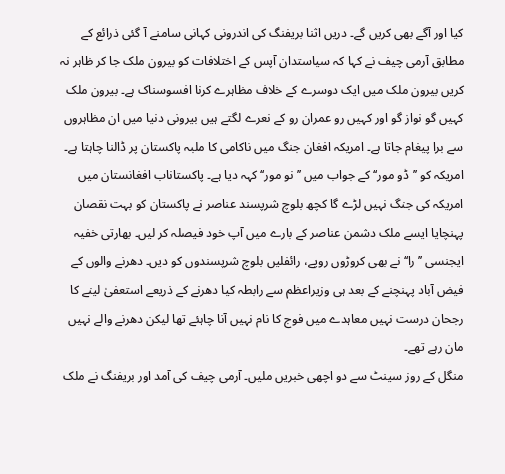کیا اور آگے بھی کریں گے۔ دریں اثنا بریفنگ کی اندرونی کہانی سامنے آ گئی ذرائع کے مطابق آرمی چیف نے کہا کہ سیاستدان آپس کے اختلافات کو بیرون ملک جا کر ظاہر نہ کریں بیرون ملک میں ایک دوسرے کے خلاف مظاہرے کرنا افسوسناک ہے۔ بیرون ملک کہیں گو نواز گو اور کہیں رو عمران رو کے نعرے لگتے ہیں بیرونی دنیا میں ان مظاہروں سے برا پیغام جاتا ہے۔ امریکہ افغان جنگ میں ناکامی کا ملبہ پاکستان پر ڈالنا چاہتا ہے۔ امریکہ کو ’’ڈو مور‘‘ کے جواب میں ’’نو مور‘‘ کہہ دیا ہے۔ پاکستاناب افغانستان میں امریکہ کی جنگ نہیں لڑے گا کچھ بلوچ شرپسند عناصر نے پاکستان کو بہت نقصان پہنچایا ایسے ملک دشمن عناصر کے بارے میں آپ خود فیصلہ کر لیں۔ بھارتی خفیہ ایجنسی ’’را‘‘ نے بھی کروڑوں روپے، رائفلیں بلوچ شرپسندوں کو دیں۔ دھرنے والوں کے فیض آباد پہنچنے کے بعد ہی وزیراعظم سے رابطہ کیا دھرنے کے ذریعے استعفیٰ لینے کا رجحان درست نہیں معاہدے میں فوج کا نام نہیں آنا چاہئے تھا لیکن دھرنے والے نہیں مان رہے تھے۔
منگل کے روز سینٹ سے دو اچھی خبریں ملیں۔ آرمی چیف کی آمد اور بریفنگ نے ملک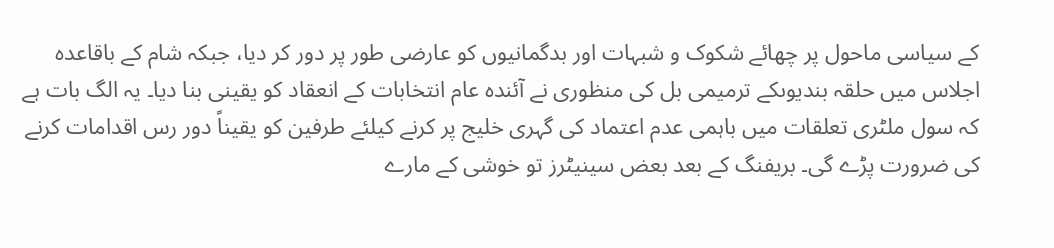کے سیاسی ماحول پر چھائے شکوک و شبہات اور بدگمانیوں کو عارضی طور پر دور کر دیا، جبکہ شام کے باقاعدہ اجلاس میں حلقہ بندیوںکے ترمیمی بل کی منظوری نے آئندہ عام انتخابات کے انعقاد کو یقینی بنا دیا۔ یہ الگ بات ہے کہ سول ملٹری تعلقات میں باہمی عدم اعتماد کی گہری خلیج پر کرنے کیلئے طرفین کو یقیناً دور رس اقدامات کرنے کی ضرورت پڑے گی۔ بریفنگ کے بعد بعض سینیٹرز تو خوشی کے مارے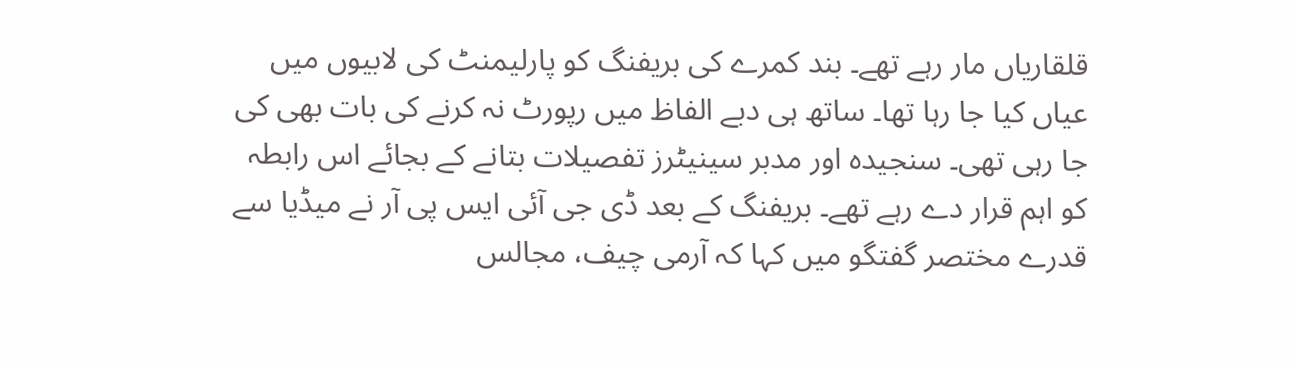قلقاریاں مار رہے تھے۔ بند کمرے کی بریفنگ کو پارلیمنٹ کی لابیوں میں عیاں کیا جا رہا تھا۔ ساتھ ہی دبے الفاظ میں رپورٹ نہ کرنے کی بات بھی کی جا رہی تھی۔ سنجیدہ اور مدبر سینیٹرز تفصیلات بتانے کے بجائے اس رابطہ کو اہم قرار دے رہے تھے۔ بریفنگ کے بعد ڈی جی آئی ایس پی آر نے میڈیا سے قدرے مختصر گفتگو میں کہا کہ آرمی چیف، مجالس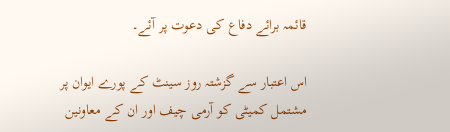قائمہ برائے دفاع کی دعوت پر آئے۔

اس اعتبار سے گزشتہ روز سینٹ کے پورے ایوان پر مشتمل کمیٹی کو آرمی چیف اور ان کے معاونین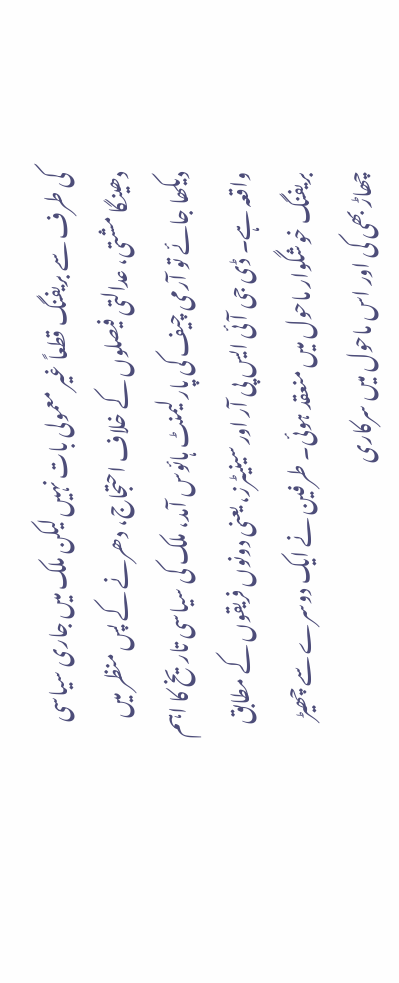کی طرف سے بریفنگ قطعاً غیر معمولی بات نہیں لیکن ملک میں جاری سیاسی دھینگا مشتی، عدالتی فیصلوں کے خلاف احتجاج، دھرنے کے پس منظر میں دیکھا جائے تو آرمی چیف کی پارلیمنٹ ہائوس آمد، ملک کی سیاسی تاریخ کا اہم واقعہ ہے۔ ڈی جی آئی ایس پی آر اور سینیٹرز، یعنی دونوں فریقوں کے مطابق بریفنگ خوشگوار ماحول میں منعقد ہوئی۔ طرفین نے ایک دوسرے سے چھیڑ چھاڑ بھی کی اور اس ماحول میں سرکاری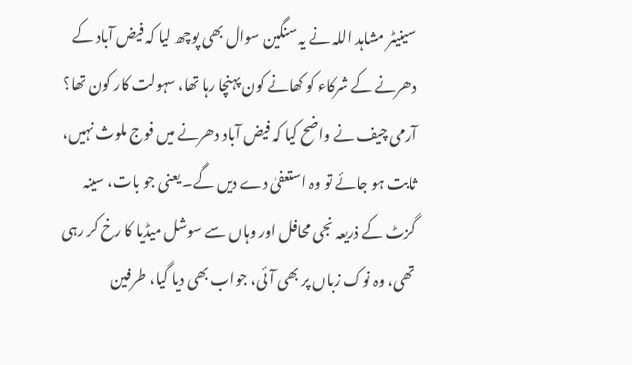سینیٹر مشاہد اللہ نے یہ سنگین سوال بھی پوچھ لیا کہ فیض آباد کے دھرنے کے شرکاء کو کھانے کون پہنچا رہا تھا، سہولت کار کون تھا؟ آرمی چیف نے واضح کیا کہ فیض آباد دھرنے میں فوج ملوث نہیں، ثابت ہو جائے تو وہ استعفیٰ دے دیں گے۔ یعنی جو بات، سینہ گزٹ کے ذریعہ نجی محافل اور وہاں سے سوشل میڈیا کا رخ کر رہی تھی، وہ نوک زباں پر بھی آئی، جواب بھی دیا گیا، طرفین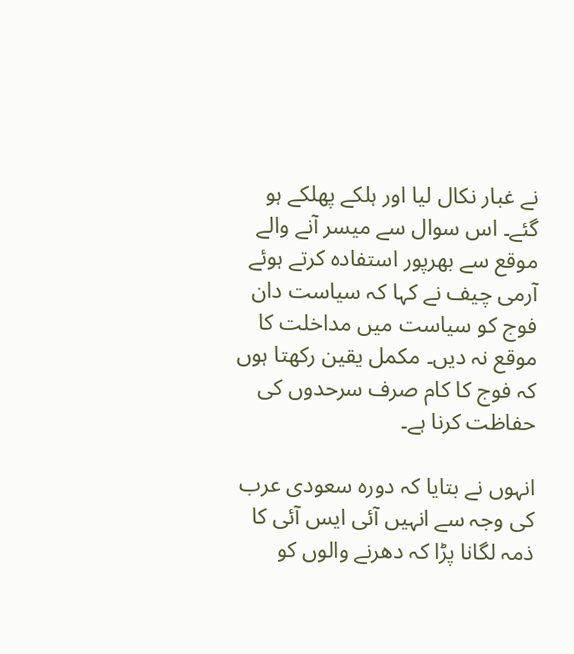نے غبار نکال لیا اور ہلکے پھلکے ہو گئے۔ اس سوال سے میسر آنے والے موقع سے بھرپور استفادہ کرتے ہوئے آرمی چیف نے کہا کہ سیاست دان فوج کو سیاست میں مداخلت کا موقع نہ دیں۔ مکمل یقین رکھتا ہوں کہ فوج کا کام صرف سرحدوں کی حفاظت کرنا ہے۔

انہوں نے بتایا کہ دورہ سعودی عرب کی وجہ سے انہیں آئی ایس آئی کا ذمہ لگانا پڑا کہ دھرنے والوں کو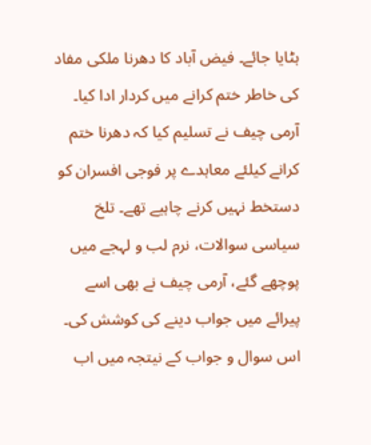ہٹایا جائے۔ فیض آباد کا دھرنا ملکی مفاد کی خاطر ختم کرانے میں کردار ادا کیا۔ آرمی چیف نے تسلیم کیا کہ دھرنا ختم کرانے کیلئے معاہدے پر فوجی افسران کو دستخط نہیں کرنے چاہیے تھے۔ تلخ سیاسی سوالات، نرم لب و لہجے میں پوچھے گئے، آرمی چیف نے بھی اسے پیرائے میں جواب دینے کی کوشش کی۔ اس سوال و جواب کے نیتجہ میں اب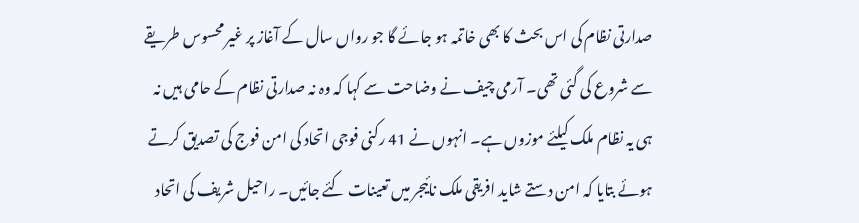صدارتی نظام کی اس بحث کا بھی خاتمہ ہو جائے گا جو رواں سال کے آغاز پر غیر محسوس طریقے سے شروع کی گئی تھی۔ آرمی چیف نے وضاحت سے کہا کہ وہ نہ صدارتی نظام کے حامی ہیں نہ ہی یہ نظام ملک کیلئے موزوں ہے۔ انہوں نے 41 رکنی فوجی اتحاد کی امن فوج کی تصدیق کرتے ہوئے بتایا کہ امن دستے شاید افریقی ملک نائیجر میں تعینات کئے جائیں۔ راحیل شریف کی اتحاد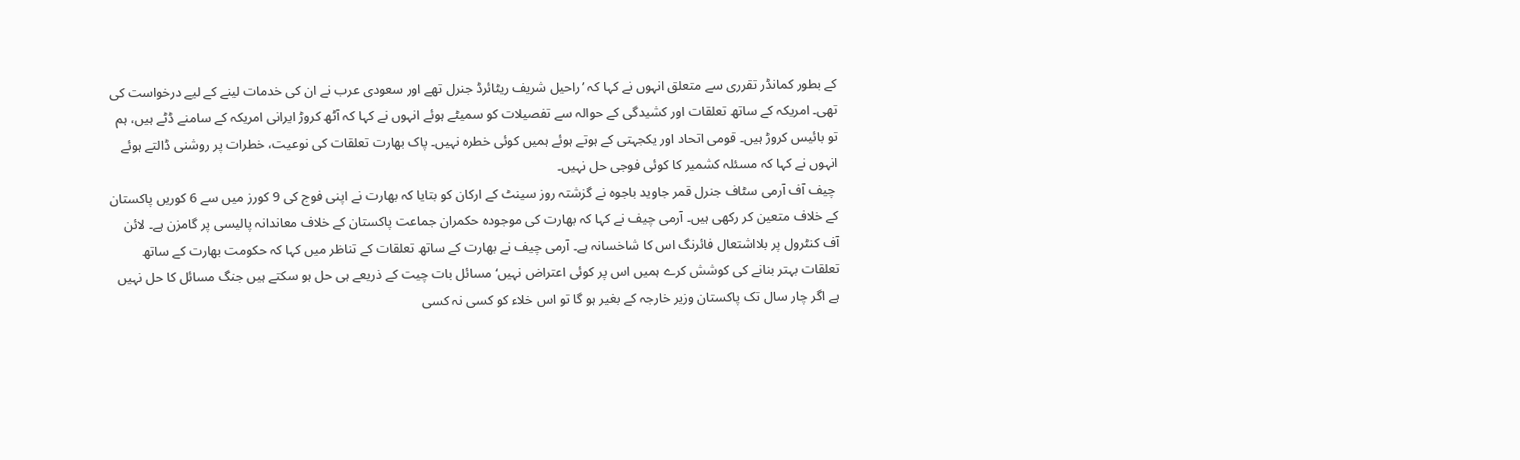کے بطور کمانڈر تقرری سے متعلق انہوں نے کہا کہ ’راحیل شریف ریٹائرڈ جنرل تھے اور سعودی عرب نے ان کی خدمات لینے کے لیے درخواست کی تھی۔ امریکہ کے ساتھ تعلقات اور کشیدگی کے حوالہ سے تفصیلات کو سمیٹے ہوئے انہوں نے کہا کہ آٹھ کروڑ ایرانی امریکہ کے سامنے ڈٹے ہیں، ہم تو بائیس کروڑ ہیں۔ قومی اتحاد اور یکجہتی کے ہوتے ہوئے ہمیں کوئی خطرہ نہیں۔ پاک بھارت تعلقات کی نوعیت، خطرات پر روشنی ڈالتے ہوئے انہوں نے کہا کہ مسئلہ کشمیر کا کوئی فوجی حل نہیں۔
 چیف آف آرمی سٹاف جنرل قمر جاوید باجوہ نے گزشتہ روز سینٹ کے ارکان کو بتایا کہ بھارت نے اپنی فوج کی 9 کورز میں سے 6 کوریں پاکستان کے خلاف متعین کر رکھی ہیں۔ آرمی چیف نے کہا کہ بھارت کی موجودہ حکمران جماعت پاکستان کے خلاف معاندانہ پالیسی پر گامزن ہے۔ لائن آف کنٹرول پر بلااشتعال فائرنگ اس کا شاخسانہ ہے۔ آرمی چیف نے بھارت کے ساتھ تعلقات کے تناظر میں کہا کہ حکومت بھارت کے ساتھ تعلقات بہتر بنانے کی کوشش کرے ہمیں اس پر کوئی اعتراض نہیں‘ مسائل بات چیت کے ذریعے ہی حل ہو سکتے ہیں جنگ مسائل کا حل نہیں ہے اگر چار سال تک پاکستان وزیر خارجہ کے بغیر ہو گا تو اس خلاء کو کسی نہ کسی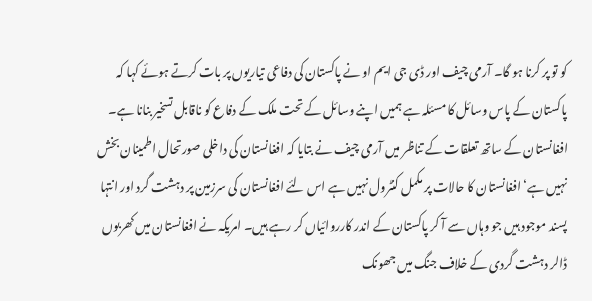کو تو پر کرنا ہو گا۔ آرمی چیف اور ڈی جی ایم او نے پاکستان کی دفاعی تیاریوں پر بات کرتے ہوئے کہا کہ پاکستان کے پاس وسائل کا مسئلہ ہے ہمیں اپنے وسائل کے تحت ملک کے دفاع کو ناقابل تسخیر بنانا ہے۔ افغانستان کے ساتھ تعلقات کے تناظر میں آرمی چیف نے بتایا کہ افغانستان کی داخلی صورتحال اطمینان بخش نہیں ہے‘ افغانستان کا حالات پر مکمل کنٹرول نہیں ہے اس لئے افغانستان کی سرزمین پر دہشت گرد اور انتہا پسند موجود ہیں جو وہاں سے آ کر پاکستان کے اندر کارروائیاں کر رہے ہیں۔ امریکہ نے افغانستان میں کھربوں ڈالر دہشت گردی کے خلاف جنگ میں جھونک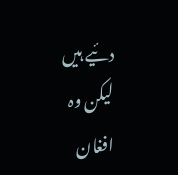دئیے ہیں لیکن وہ افغان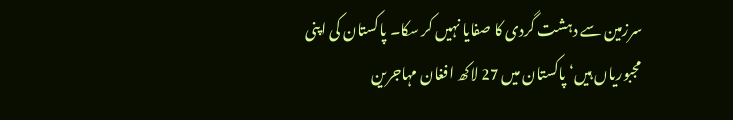سرزمین سے دہشت گردی کا صفایا نہیں کر سکا۔ پاکستان کی اپنی مجبوریاں ہیں‘ پاکستان میں 27 لاکھ افغان مہاجرین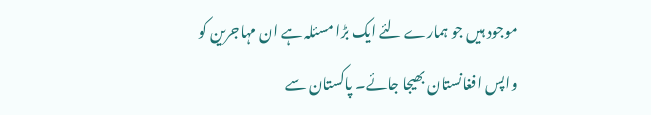موجود ہیں جو ہمارے لئے ایک بڑا مسئلہ ہے ان مہاجرین کو واپس افغانستان بھیجا جائے۔ پاکستان سے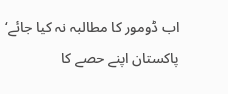اب ڈومور کا مطالبہ نہ کیا جائے‘ پاکستان اپنے حصے کا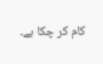کام کر چکا ہے۔